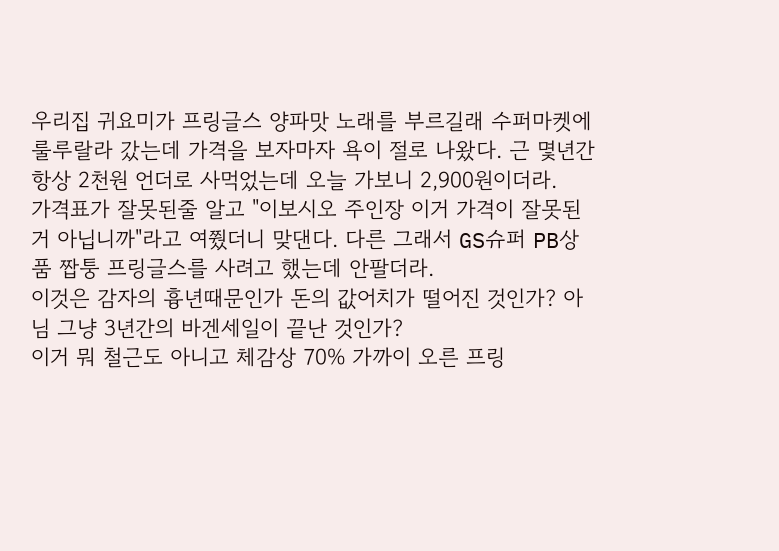우리집 귀요미가 프링글스 양파맛 노래를 부르길래 수퍼마켓에 룰루랄라 갔는데 가격을 보자마자 욕이 절로 나왔다. 근 몇년간 항상 2천원 언더로 사먹었는데 오늘 가보니 2,900원이더라.
가격표가 잘못된줄 알고 "이보시오 주인장 이거 가격이 잘못된거 아닙니까"라고 여쭸더니 맞댄다. 다른 그래서 GS슈퍼 PB상품 짭퉁 프링글스를 사려고 했는데 안팔더라.
이것은 감자의 흉년때문인가 돈의 값어치가 떨어진 것인가? 아님 그냥 3년간의 바겐세일이 끝난 것인가?
이거 뭐 철근도 아니고 체감상 70% 가까이 오른 프링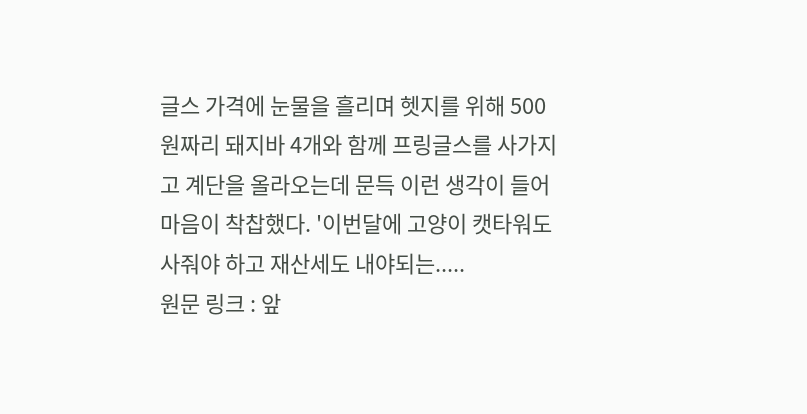글스 가격에 눈물을 흘리며 헷지를 위해 500원짜리 돼지바 4개와 함께 프링글스를 사가지고 계단을 올라오는데 문득 이런 생각이 들어 마음이 착찹했다. '이번달에 고양이 캣타워도 사줘야 하고 재산세도 내야되는.....
원문 링크 : 앞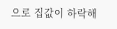으로 집값이 하락해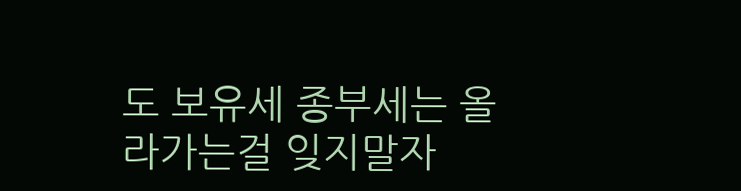도 보유세 종부세는 올라가는걸 잊지말자